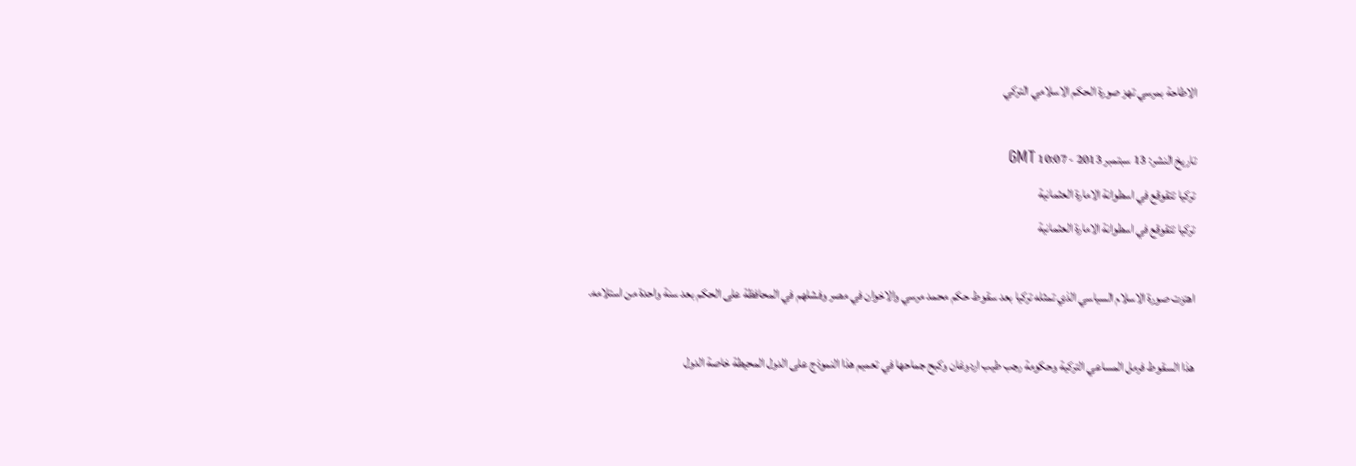الاطاحة بمرسي تهز صورة الحكم الاسلامي التركي

تاريخ النشر: 13 سبتمبر 2013 - 10:07 GMT
تركيا تتقوقع في اسطوانة الامارة العثمانية
تركيا تتقوقع في اسطوانة الامارة العثمانية

اهتزت صورة الاسلام السياسي الذي تمثله تركيا بعد سقوط حكم محمد مرسي والاخوان في مصر وفشلهم في المحافظة على الحكم بعد سنة واحدة من استلامه.

هذا السقوط فرمل المساعي التركية وحكومة رجب طيب اردوغان وكبح جماحها في تعميم هذا النموذج على الدول المحيطة خاصة الدول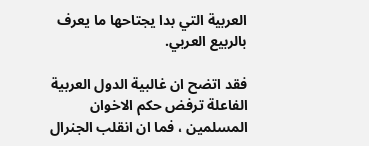العربية التي بدا يجتاحها ما يعرف بالربيع العربي.

فقد اتضح ان غالبية الدول العربية الفاعلة ترفض حكم الاخوان المسلمين ، فما ان انقلب الجنرال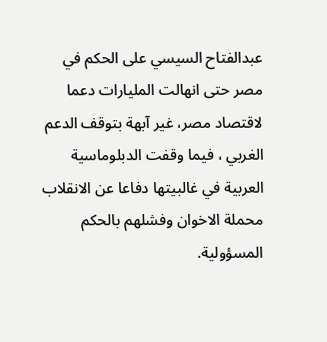عبدالفتاح السيسي على الحكم في مصر حتى انهالت المليارات دعما لاقتصاد مصر، غير آبهة بتوقف الدعم الغربي ، فيما وقفت الدبلوماسية العربية في غالبيتها دفاعا عن الانقلاب محملة الاخوان وفشلهم بالحكم المسؤولية.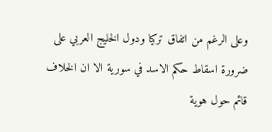وعلى الرغم من اتفاق تركيا ودول الخليج العربي على ضرورة اسقاط حكم الاسد في سورية الا ان الخلاف قائم حول هوية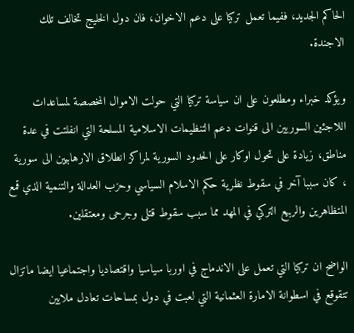الحاكم الجديد، ففيما تعمل تركيا على دعم الاخوان، فان دول الخليج تخالف تلك الاجندة.

ويؤكد خبراء ومطلعون على ان سياسة تركيا التي حولت الاموال المخصصة لمساعدات اللاجئين السوريين الى قنوات دعم التنظيمات الاسلامية المسلحة التي انفلتت في عدة مناطق، زيادة على تحول اوكار على الحدود السورية لمراكز انطلاق الارهابيين الى سورية ، كان سببا آخر في سقوط نظرية حكم الاسلام السياسي وحزب العدالة والتنمية الذي قمع المتظاهرين والربيع التركي في المهد مما سبب سقوط قتلى وجرحى ومعتقلين.

الواضح ان تركيا التي تعمل على الاندماج في اوربا سياسيا واقتصاديا واجتماعيا ايضا ماتزال تتقوقع في اسطوانة الامارة العثمانية التي لعبت في دول بمساحات تعادل ملايين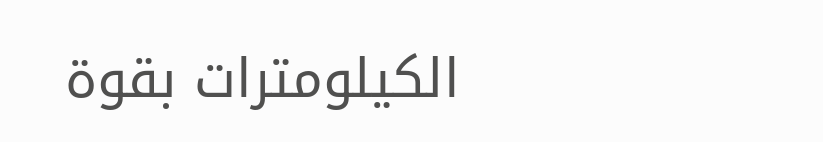الكيلومترات بقوة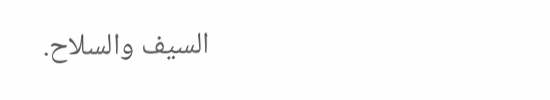السيف والسلاح.